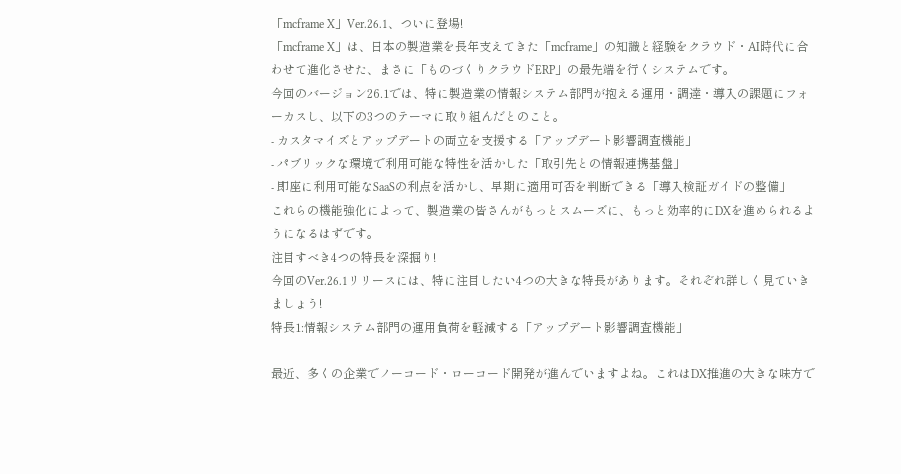「mcframe X」Ver.26.1、ついに登場!
「mcframe X」は、日本の製造業を長年支えてきた「mcframe」の知識と経験をクラウド・AI時代に合わせて進化させた、まさに「ものづくりクラウドERP」の最先端を行くシステムです。
今回のバージョン26.1では、特に製造業の情報システム部門が抱える運用・調達・導入の課題にフォーカスし、以下の3つのテーマに取り組んだとのこと。
- カスタマイズとアップデートの両立を支援する「アップデート影響調査機能」
- パブリックな環境で利用可能な特性を活かした「取引先との情報連携基盤」
- 即座に利用可能なSaaSの利点を活かし、早期に適用可否を判断できる「導入検証ガイドの整備」
これらの機能強化によって、製造業の皆さんがもっとスムーズに、もっと効率的にDXを進められるようになるはずです。
注目すべき4つの特長を深掘り!
今回のVer.26.1リリースには、特に注目したい4つの大きな特長があります。それぞれ詳しく見ていきましょう!
特長1:情報システム部門の運用負荷を軽減する「アップデート影響調査機能」

最近、多くの企業でノーコード・ローコード開発が進んでいますよね。これはDX推進の大きな味方で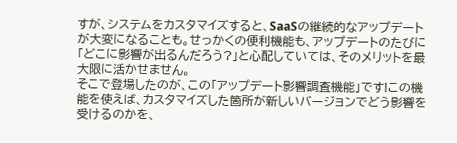すが、システムをカスタマイズすると、SaaSの継続的なアップデートが大変になることも。せっかくの便利機能も、アップデートのたびに「どこに影響が出るんだろう?」と心配していては、そのメリットを最大限に活かせません。
そこで登場したのが、この「アップデート影響調査機能」です!この機能を使えば、カスタマイズした箇所が新しいバージョンでどう影響を受けるのかを、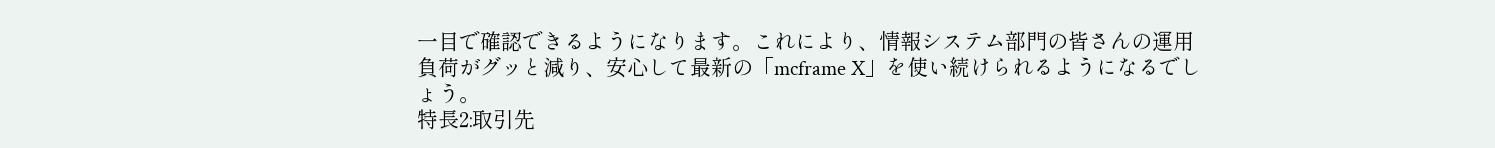一目で確認できるようになります。これにより、情報システム部門の皆さんの運用負荷がグッと減り、安心して最新の「mcframe X」を使い続けられるようになるでしょう。
特長2:取引先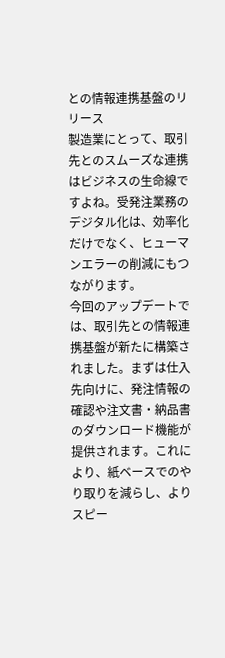との情報連携基盤のリリース
製造業にとって、取引先とのスムーズな連携はビジネスの生命線ですよね。受発注業務のデジタル化は、効率化だけでなく、ヒューマンエラーの削減にもつながります。
今回のアップデートでは、取引先との情報連携基盤が新たに構築されました。まずは仕入先向けに、発注情報の確認や注文書・納品書のダウンロード機能が提供されます。これにより、紙ベースでのやり取りを減らし、よりスピー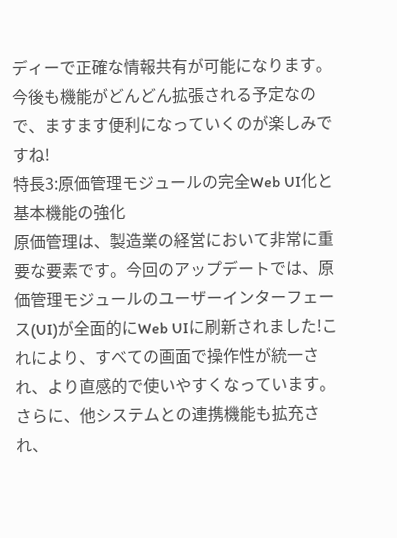ディーで正確な情報共有が可能になります。今後も機能がどんどん拡張される予定なので、ますます便利になっていくのが楽しみですね!
特長3:原価管理モジュールの完全Web UI化と基本機能の強化
原価管理は、製造業の経営において非常に重要な要素です。今回のアップデートでは、原価管理モジュールのユーザーインターフェース(UI)が全面的にWeb UIに刷新されました!これにより、すべての画面で操作性が統一され、より直感的で使いやすくなっています。
さらに、他システムとの連携機能も拡充され、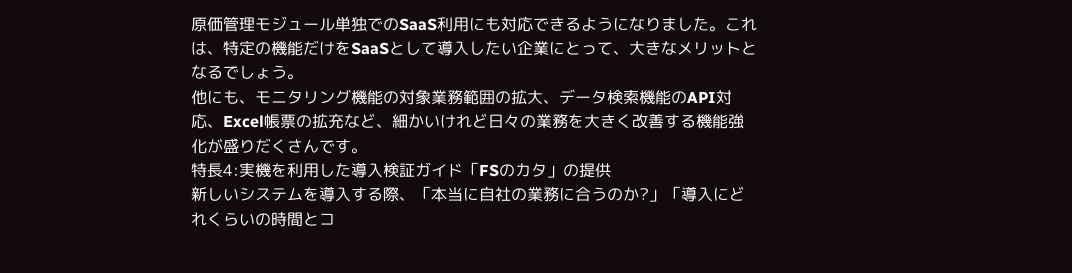原価管理モジュール単独でのSaaS利用にも対応できるようになりました。これは、特定の機能だけをSaaSとして導入したい企業にとって、大きなメリットとなるでしょう。
他にも、モニタリング機能の対象業務範囲の拡大、データ検索機能のAPI対応、Excel帳票の拡充など、細かいけれど日々の業務を大きく改善する機能強化が盛りだくさんです。
特長4:実機を利用した導入検証ガイド「FSのカタ」の提供
新しいシステムを導入する際、「本当に自社の業務に合うのか?」「導入にどれくらいの時間とコ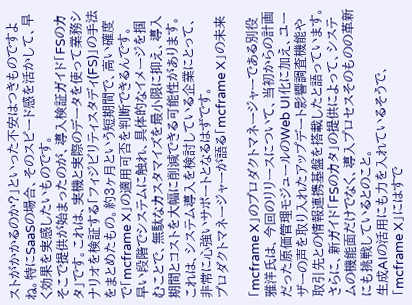ストがかかるのか?」といった不安はつきものですよね。特にSaaSの場合、そのスピード感を活かして、早く効果を実感したいものです。
そこで提供が始まったのが、導入検証ガイド「FSのカタ」です。これは、実機と実際のデータを使って業務シナリオを検証する「フィジビリティスタディ(FS)」の手法をまとめたもの。約3ヶ月という短期間で、高い確度で「mcframe X」の適用可否を判断できるんです。
早い段階でシステムに触れ、具体的なイメージを掴むことで、無駄なカスタマイズを最小限に抑え、導入期間とコストを大幅に削減できる可能性があります。これは、システム導入を検討している企業にとって、非常に心強いサポートとなるはずです。
プロダクトマネージャーが語る「mcframe X」の未来

「mcframe X」のプロダクトマネージャーである別役雅洋氏は、今回のリリースについて、当初からの計画だった原価管理モジュールのWeb UI化に加え、ユーザーの声を取り入れたアップデート影響調査機能や取引先との情報連携基盤を搭載したと語っています。さらに、新ガイド「FSのカタ」の提供によって、システムの機能面だけでなく、導入プロセスそのものの革新にも挑戦しているとのこと。
生成AIの活用にも力を入れているそうで、「mcframe X」にはすで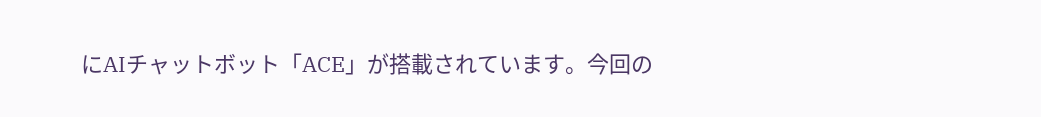にAIチャットボット「ACE」が搭載されています。今回の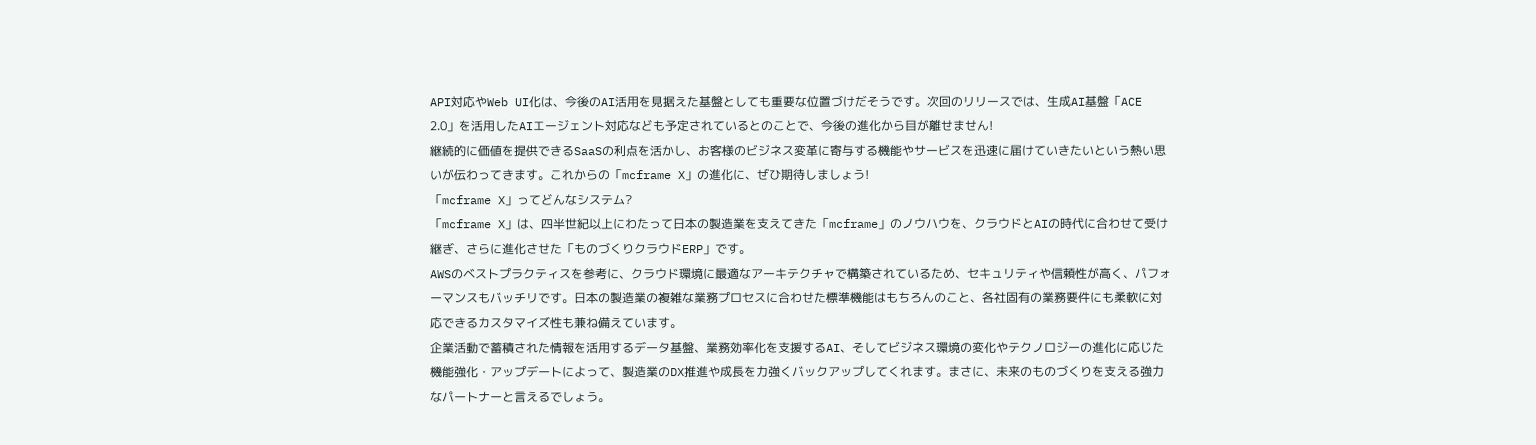API対応やWeb UI化は、今後のAI活用を見据えた基盤としても重要な位置づけだそうです。次回のリリースでは、生成AI基盤「ACE 2.0」を活用したAIエージェント対応なども予定されているとのことで、今後の進化から目が離せません!
継続的に価値を提供できるSaaSの利点を活かし、お客様のビジネス変革に寄与する機能やサービスを迅速に届けていきたいという熱い思いが伝わってきます。これからの「mcframe X」の進化に、ぜひ期待しましょう!
「mcframe X」ってどんなシステム?
「mcframe X」は、四半世紀以上にわたって日本の製造業を支えてきた「mcframe」のノウハウを、クラウドとAIの時代に合わせて受け継ぎ、さらに進化させた「ものづくりクラウドERP」です。
AWSのベストプラクティスを参考に、クラウド環境に最適なアーキテクチャで構築されているため、セキュリティや信頼性が高く、パフォーマンスもバッチリです。日本の製造業の複雑な業務プロセスに合わせた標準機能はもちろんのこと、各社固有の業務要件にも柔軟に対応できるカスタマイズ性も兼ね備えています。
企業活動で蓄積された情報を活用するデータ基盤、業務効率化を支援するAI、そしてビジネス環境の変化やテクノロジーの進化に応じた機能強化・アップデートによって、製造業のDX推進や成長を力強くバックアップしてくれます。まさに、未来のものづくりを支える強力なパートナーと言えるでしょう。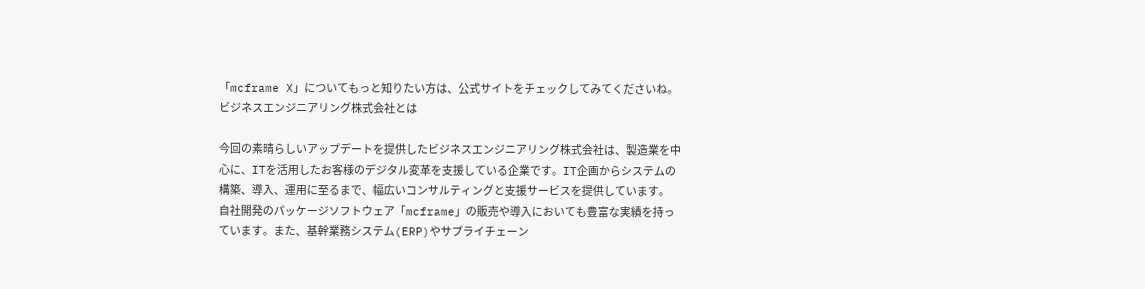「mcframe X」についてもっと知りたい方は、公式サイトをチェックしてみてくださいね。
ビジネスエンジニアリング株式会社とは

今回の素晴らしいアップデートを提供したビジネスエンジニアリング株式会社は、製造業を中心に、ITを活用したお客様のデジタル変革を支援している企業です。IT企画からシステムの構築、導入、運用に至るまで、幅広いコンサルティングと支援サービスを提供しています。
自社開発のパッケージソフトウェア「mcframe」の販売や導入においても豊富な実績を持っています。また、基幹業務システム(ERP)やサプライチェーン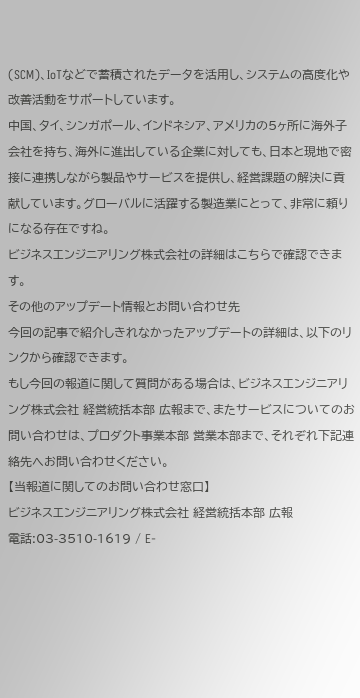(SCM)、IoTなどで蓄積されたデータを活用し、システムの高度化や改善活動をサポートしています。
中国、タイ、シンガポール、インドネシア、アメリカの5ヶ所に海外子会社を持ち、海外に進出している企業に対しても、日本と現地で密接に連携しながら製品やサービスを提供し、経営課題の解決に貢献しています。グローバルに活躍する製造業にとって、非常に頼りになる存在ですね。
ビジネスエンジニアリング株式会社の詳細はこちらで確認できます。
その他のアップデート情報とお問い合わせ先
今回の記事で紹介しきれなかったアップデートの詳細は、以下のリンクから確認できます。
もし今回の報道に関して質問がある場合は、ビジネスエンジニアリング株式会社 経営統括本部 広報まで、またサービスについてのお問い合わせは、プロダクト事業本部 営業本部まで、それぞれ下記連絡先へお問い合わせください。
【当報道に関してのお問い合わせ窓口】
ビジネスエンジニアリング株式会社 経営統括本部 広報
電話:03-3510-1619 / E-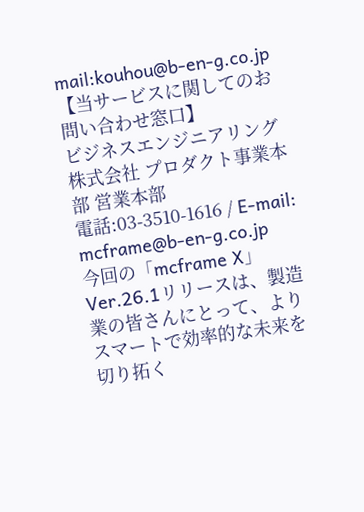mail:kouhou@b-en-g.co.jp
【当サービスに関してのお問い合わせ窓口】
ビジネスエンジニアリング株式会社 プロダクト事業本部 営業本部
電話:03-3510-1616 / E-mail: mcframe@b-en-g.co.jp
今回の「mcframe X」Ver.26.1リリースは、製造業の皆さんにとって、よりスマートで効率的な未来を切り拓く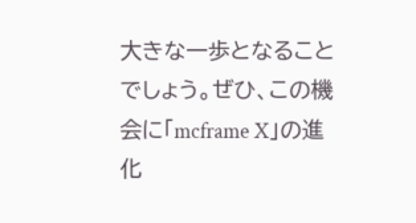大きな一歩となることでしょう。ぜひ、この機会に「mcframe X」の進化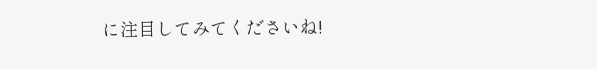に注目してみてくださいね!